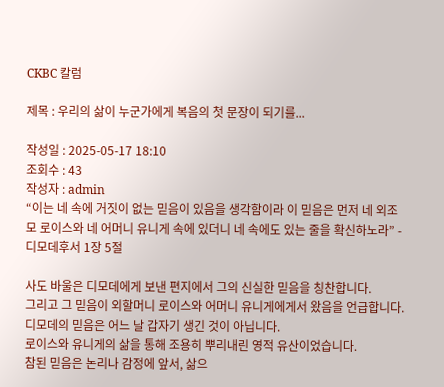CKBC 칼럼

제목 : 우리의 삶이 누군가에게 복음의 첫 문장이 되기를...

작성일 : 2025-05-17 18:10
조회수 : 43
작성자 : admin
“이는 네 속에 거짓이 없는 믿음이 있음을 생각함이라 이 믿음은 먼저 네 외조모 로이스와 네 어머니 유니게 속에 있더니 네 속에도 있는 줄을 확신하노라” - 디모데후서 1장 5절

사도 바울은 디모데에게 보낸 편지에서 그의 신실한 믿음을 칭찬합니다.
그리고 그 믿음이 외할머니 로이스와 어머니 유니게에게서 왔음을 언급합니다.
디모데의 믿음은 어느 날 갑자기 생긴 것이 아닙니다.
로이스와 유니게의 삶을 통해 조용히 뿌리내린 영적 유산이었습니다.
참된 믿음은 논리나 감정에 앞서, 삶으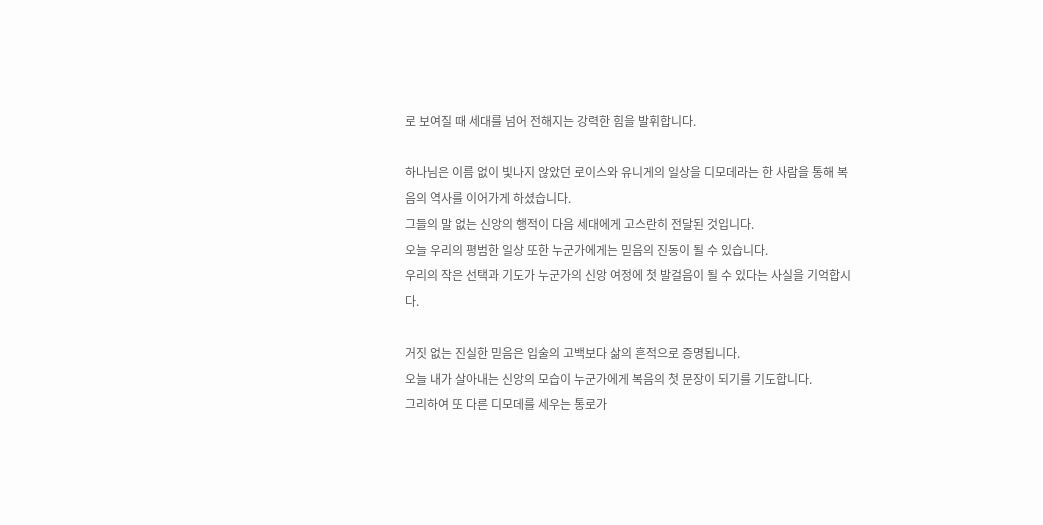로 보여질 때 세대를 넘어 전해지는 강력한 힘을 발휘합니다.

하나님은 이름 없이 빛나지 않았던 로이스와 유니게의 일상을 디모데라는 한 사람을 통해 복음의 역사를 이어가게 하셨습니다.
그들의 말 없는 신앙의 행적이 다음 세대에게 고스란히 전달된 것입니다.
오늘 우리의 평범한 일상 또한 누군가에게는 믿음의 진동이 될 수 있습니다.
우리의 작은 선택과 기도가 누군가의 신앙 여정에 첫 발걸음이 될 수 있다는 사실을 기억합시다.

거짓 없는 진실한 믿음은 입술의 고백보다 삶의 흔적으로 증명됩니다.
오늘 내가 살아내는 신앙의 모습이 누군가에게 복음의 첫 문장이 되기를 기도합니다.
그리하여 또 다른 디모데를 세우는 통로가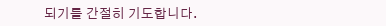되기를 간절히 기도합니다.